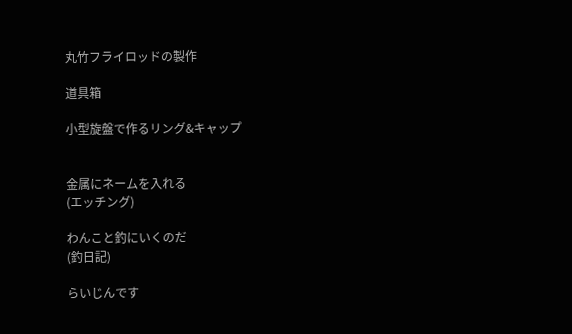丸竹フライロッドの製作

道具箱

小型旋盤で作るリング&キャップ


金属にネームを入れる
(エッチング)

わんこと釣にいくのだ
(釣日記)

らいじんです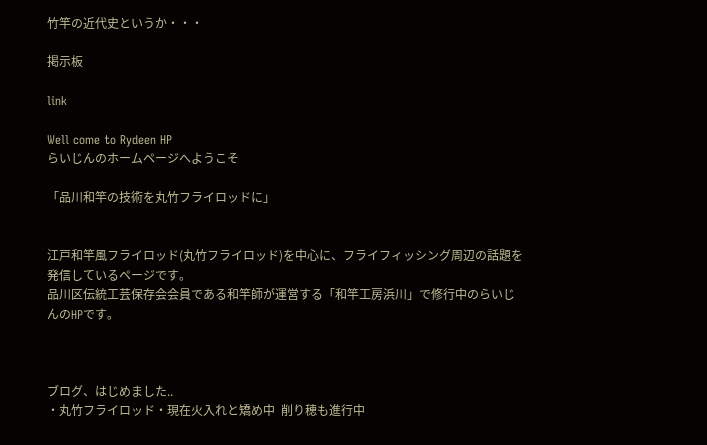竹竿の近代史というか・・・

掲示板

link

Well come to Rydeen HP
らいじんのホームページへようこそ

「品川和竿の技術を丸竹フライロッドに」


江戸和竿風フライロッド(丸竹フライロッド)を中心に、フライフィッシング周辺の話題を発信しているページです。
品川区伝統工芸保存会会員である和竿師が運営する「和竿工房浜川」で修行中のらいじんのHPです。



ブログ、はじめました..
・丸竹フライロッド・現在火入れと矯め中  削り穂も進行中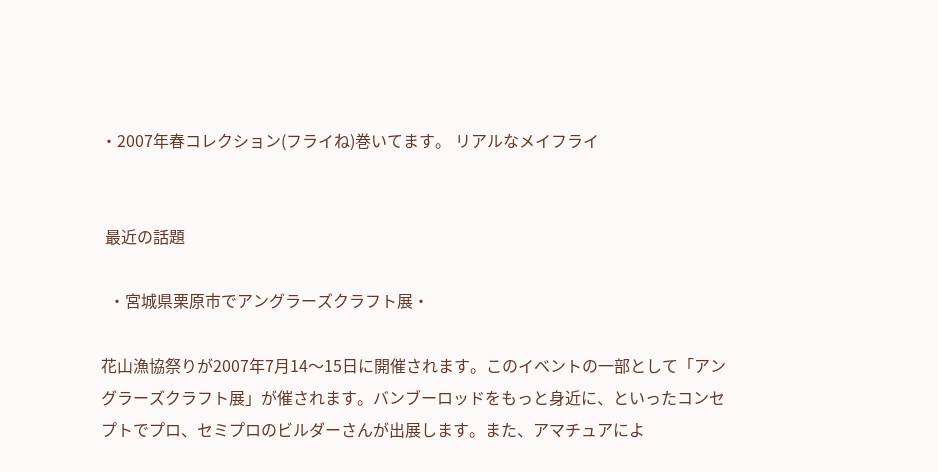・2007年春コレクション(フライね)巻いてます。 リアルなメイフライ


 最近の話題

  ・宮城県栗原市でアングラーズクラフト展・

花山漁協祭りが2007年7月14〜15日に開催されます。このイベントの一部として「アングラーズクラフト展」が催されます。バンブーロッドをもっと身近に、といったコンセプトでプロ、セミプロのビルダーさんが出展します。また、アマチュアによ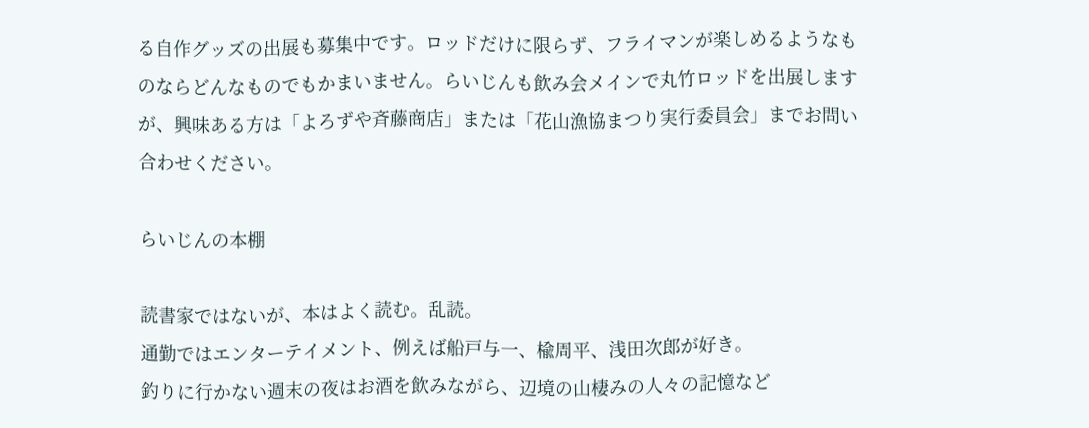る自作グッズの出展も募集中です。ロッドだけに限らず、フライマンが楽しめるようなものならどんなものでもかまいません。らいじんも飲み会メインで丸竹ロッドを出展しますが、興味ある方は「よろずや斉藤商店」または「花山漁協まつり実行委員会」までお問い合わせください。

らいじんの本棚

読書家ではないが、本はよく読む。乱読。
通勤ではエンターテイメント、例えば船戸与一、楡周平、浅田次郎が好き。
釣りに行かない週末の夜はお酒を飲みながら、辺境の山棲みの人々の記憶など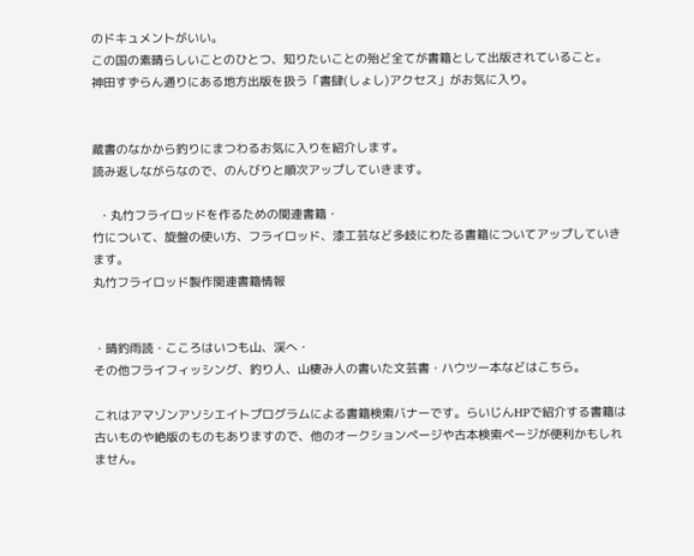のドキュメントがいい。
この国の素晴らしいことのひとつ、知りたいことの殆ど全てが書籍として出版されていること。
神田すずらん通りにある地方出版を扱う「書肆(しょし)アクセス」がお気に入り。


蔵書のなかから釣りにまつわるお気に入りを紹介します。
読み返しながらなので、のんびりと順次アップしていきます。

  ・丸竹フライロッドを作るための関連書籍・
竹について、旋盤の使い方、フライロッド、漆工芸など多岐にわたる書籍についてアップしていきます。
丸竹フライロッド製作関連書籍情報


・晴釣雨読・こころはいつも山、渓へ・
その他フライフィッシング、釣り人、山棲み人の書いた文芸書・ハウツー本などはこちら。

これはアマゾンアソシエイトプログラムによる書籍検索バナーです。らいじんHPで紹介する書籍は古いものや絶版のものもありますので、他のオークションページや古本検索ページが便利かもしれません。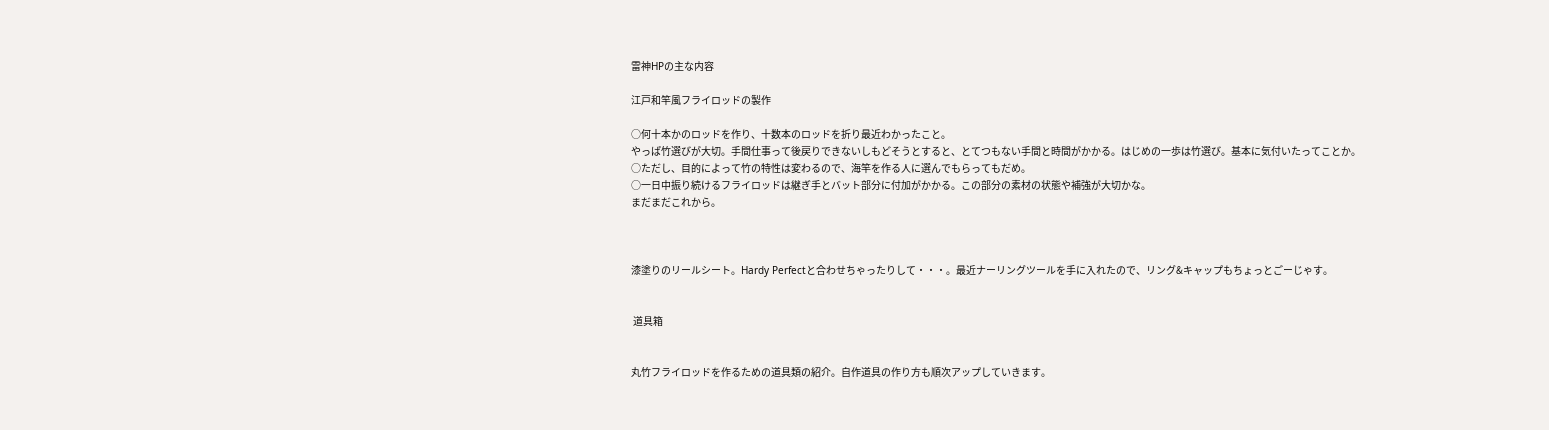雷神HPの主な内容

江戸和竿風フライロッドの製作

○何十本かのロッドを作り、十数本のロッドを折り最近わかったこと。
やっぱ竹選びが大切。手間仕事って後戻りできないしもどそうとすると、とてつもない手間と時間がかかる。はじめの一歩は竹選び。基本に気付いたってことか。
○ただし、目的によって竹の特性は変わるので、海竿を作る人に選んでもらってもだめ。
○一日中振り続けるフライロッドは継ぎ手とバット部分に付加がかかる。この部分の素材の状態や補強が大切かな。
まだまだこれから。



漆塗りのリールシート。Hardy Perfectと合わせちゃったりして・・・。最近ナーリングツールを手に入れたので、リング&キャップもちょっとごーじゃす。


 道具箱


丸竹フライロッドを作るための道具類の紹介。自作道具の作り方も順次アップしていきます。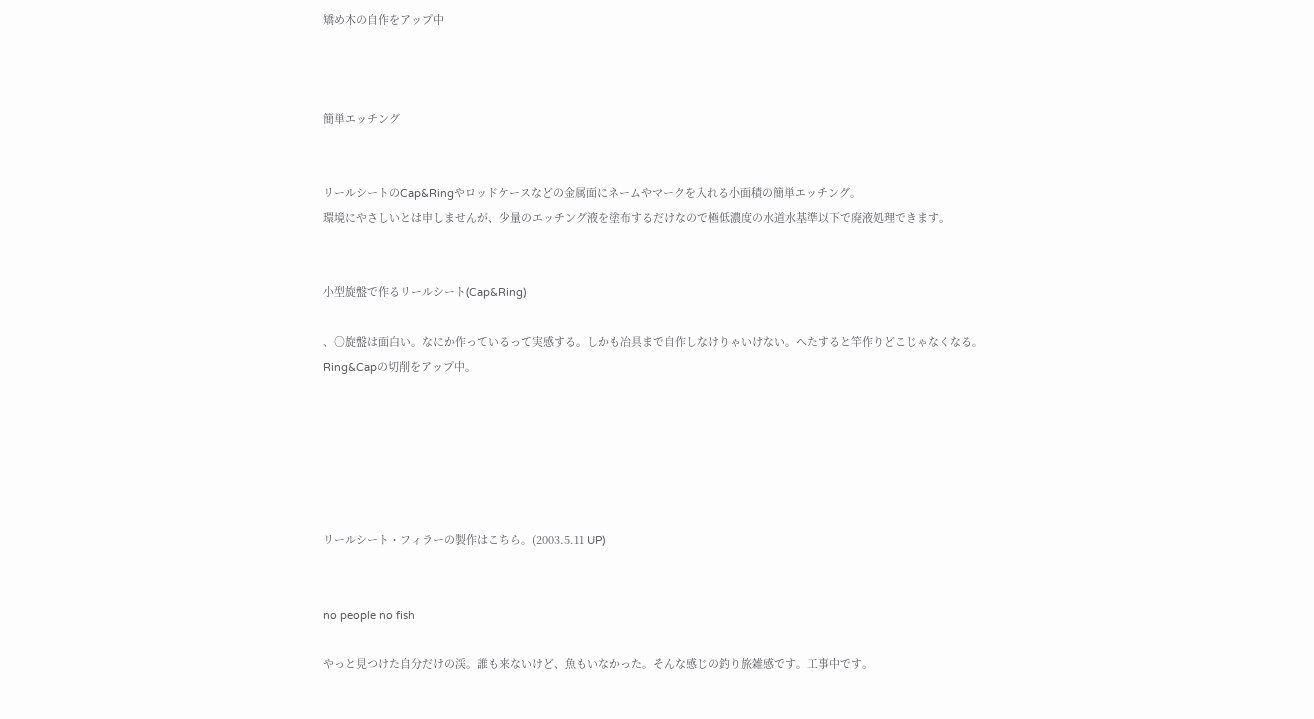矯め木の自作をアップ中



簡単エッチング


リールシートのCap&Ringやロッドケースなどの金属面にネームやマークを入れる小面積の簡単エッチング。
環境にやさしいとは申しませんが、少量のエッチング液を塗布するだけなので極低濃度の水道水基準以下で廃液処理できます。


小型旋盤で作るリールシート(Cap&Ring)

、○旋盤は面白い。なにか作っているって実感する。しかも冶具まで自作しなけりゃいけない。へたすると竿作りどこじゃなくなる。
Ring&Capの切削をアップ中。






リールシート・フィラーの製作はこちら。(2003.5.11 UP)


no people no fish

やっと見つけた自分だけの渓。誰も来ないけど、魚もいなかった。そんな感じの釣り旅雑感です。工事中です。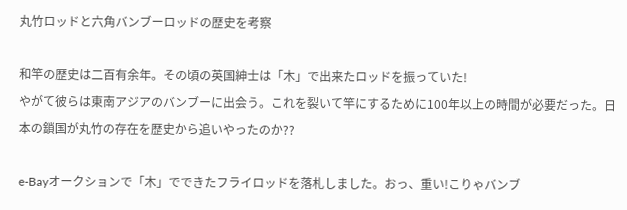丸竹ロッドと六角バンブーロッドの歴史を考察

和竿の歴史は二百有余年。その頃の英国紳士は「木」で出来たロッドを振っていた!
やがて彼らは東南アジアのバンブーに出会う。これを裂いて竿にするために100年以上の時間が必要だった。日本の鎖国が丸竹の存在を歴史から追いやったのか??

e-Bayオークションで「木」でできたフライロッドを落札しました。おっ、重い!こりゃバンブ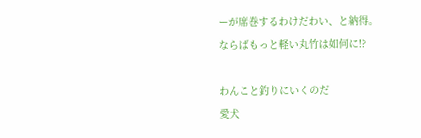ーが席巻するわけだわい、と納得。
ならばもっと軽い丸竹は如何に!?

わんこと釣りにいくのだ
愛犬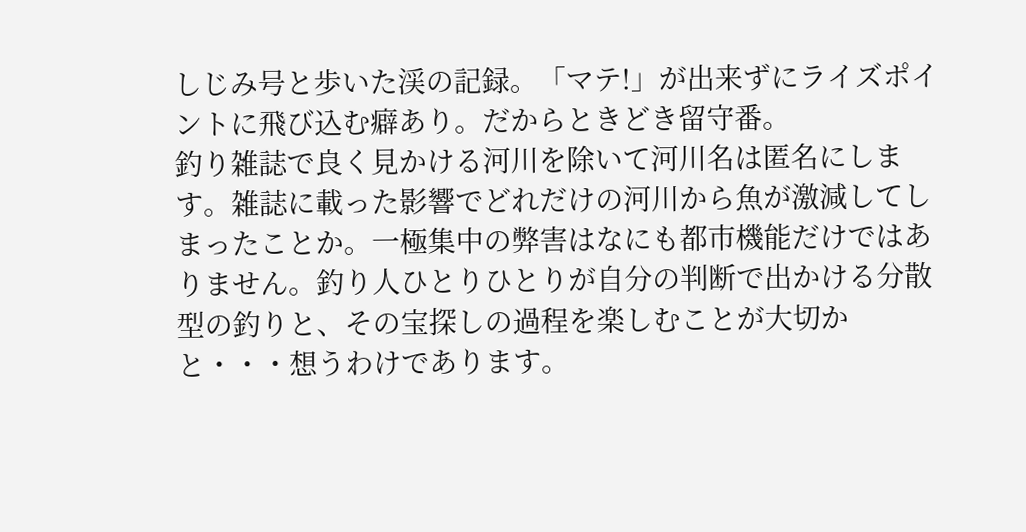しじみ号と歩いた渓の記録。「マテ!」が出来ずにライズポイントに飛び込む癖あり。だからときどき留守番。
釣り雑誌で良く見かける河川を除いて河川名は匿名にします。雑誌に載った影響でどれだけの河川から魚が激減してしまったことか。一極集中の弊害はなにも都市機能だけではありません。釣り人ひとりひとりが自分の判断で出かける分散型の釣りと、その宝探しの過程を楽しむことが大切かと・・・想うわけであります。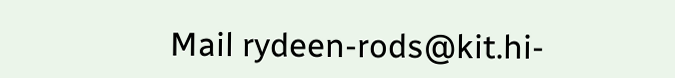Mail rydeen-rods@kit.hi-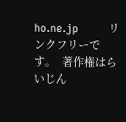ho.ne.jp          リンクフリーです。  著作権はらいじん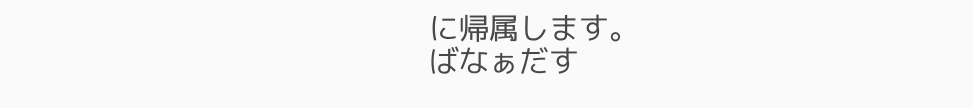に帰属します。
ばなぁだす